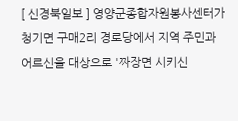[ 신경북일보 ] 영양군종합자원봉사센터가 청기면 구매2리 경로당에서 지역 주민과 어르신을 대상으로 '짜장면 시키신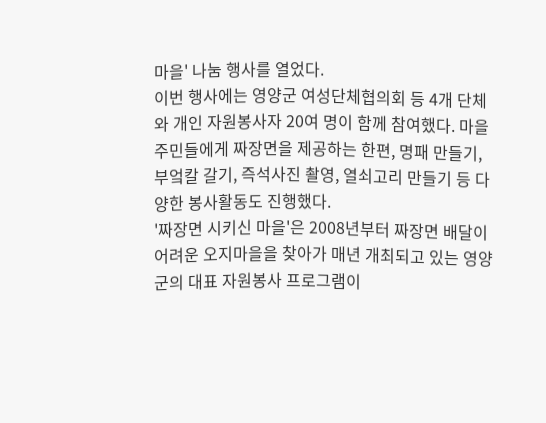마을' 나눔 행사를 열었다.
이번 행사에는 영양군 여성단체협의회 등 4개 단체와 개인 자원봉사자 20여 명이 함께 참여했다. 마을 주민들에게 짜장면을 제공하는 한편, 명패 만들기, 부엌칼 갈기, 즉석사진 촬영, 열쇠고리 만들기 등 다양한 봉사활동도 진행했다.
'짜장면 시키신 마을'은 2008년부터 짜장면 배달이 어려운 오지마을을 찾아가 매년 개최되고 있는 영양군의 대표 자원봉사 프로그램이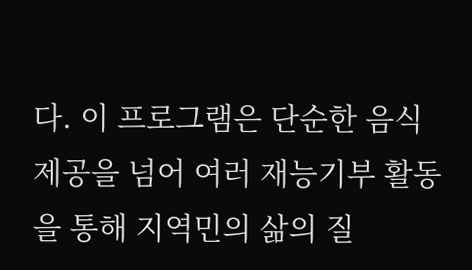다. 이 프로그램은 단순한 음식 제공을 넘어 여러 재능기부 활동을 통해 지역민의 삶의 질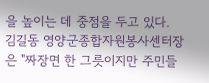을 높이는 데 중점을 두고 있다.
김길동 영양군종합자원봉사센터장은 "짜장면 한 그릇이지만 주민들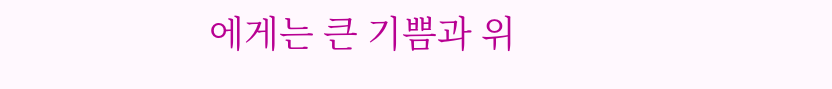에게는 큰 기쁨과 위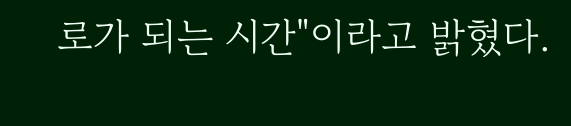로가 되는 시간"이라고 밝혔다.